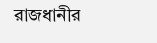রাজধানীর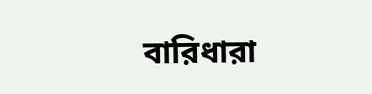বারিধারা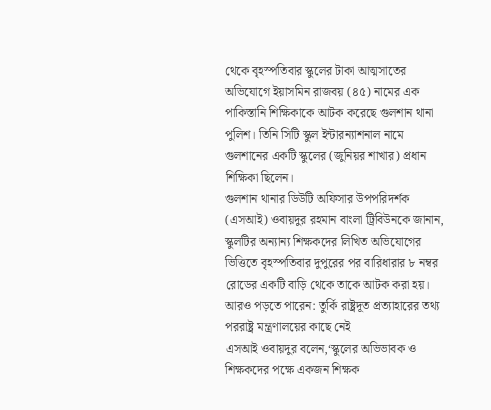থেকে বৃহস্পতিবার স্কুলের টাকা আত্মসাতের অভিযোগে ইয়াসমিন রাজবয় (৪৫) নামের এক পাকিস্তানি শিক্ষিকাকে আটক করেছে গুলশান থানা পুলিশ। তিনি সিটি স্কুল ইন্টারন্যাশনাল নামে গুলশানের একটি স্কুলের (জুনিয়র শাখার) প্রধান শিক্ষিকা ছিলেন।
গুলশান থানার ডিউটি অফিসার উপপরিদর্শক (এসআই) ওবায়দুর রহমান বাংলা ট্রিবিউনকে জানান, স্কুলটির অন্যান্য শিক্ষকদের লিখিত অভিযোগের ভিত্তিতে বৃহস্পতিবার দুপুরের পর বারিধারার ৮ নম্বর রোডের একটি বাড়ি থেকে তাকে আটক করা হয়।
আরও পড়তে পারেন: তুর্কি রাষ্ট্রদূত প্রত্যাহারের তথ্য পররাষ্ট্র মন্ত্রণালয়ের কাছে নেই
এসআই ওবায়দুর বলেন,‘স্কুলের অভিভাবক ও শিক্ষকদের পক্ষে একজন শিক্ষক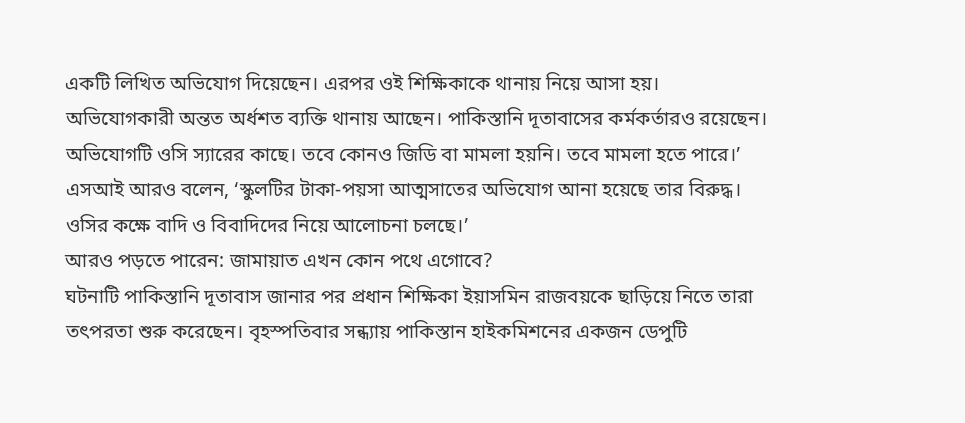একটি লিখিত অভিযোগ দিয়েছেন। এরপর ওই শিক্ষিকাকে থানায় নিয়ে আসা হয়। অভিযোগকারী অন্তত অর্ধশত ব্যক্তি থানায় আছেন। পাকিস্তানি দূতাবাসের কর্মকর্তারও রয়েছেন। অভিযোগটি ওসি স্যারের কাছে। তবে কোনও জিডি বা মামলা হয়নি। তবে মামলা হতে পারে।’
এসআই আরও বলেন, ‘স্কুলটির টাকা-পয়সা আত্মসাতের অভিযোগ আনা হয়েছে তার বিরুদ্ধ। ওসির কক্ষে বাদি ও বিবাদিদের নিয়ে আলোচনা চলছে।’
আরও পড়তে পারেন: জামায়াত এখন কোন পথে এগোবে?
ঘটনাটি পাকিস্তানি দূতাবাস জানার পর প্রধান শিক্ষিকা ইয়াসমিন রাজবয়কে ছাড়িয়ে নিতে তারা তৎপরতা শুরু করেছেন। বৃহস্পতিবার সন্ধ্যায় পাকিস্তান হাইকমিশনের একজন ডেপুটি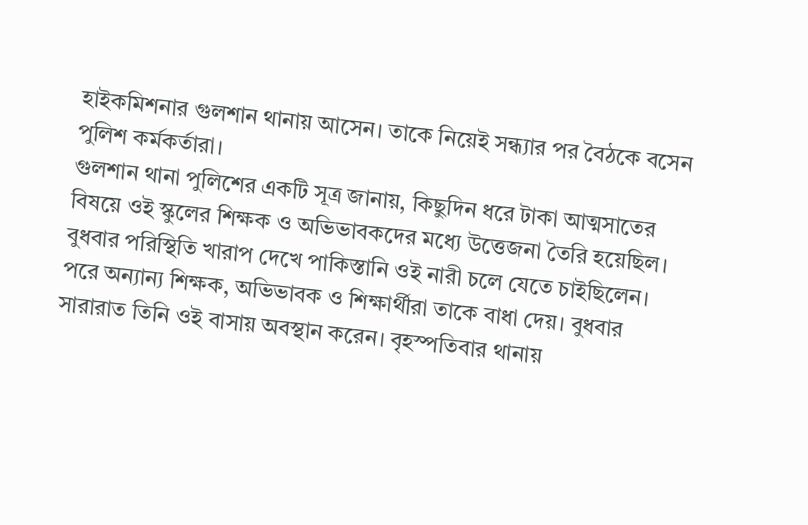হাইকমিশনার গুলশান থানায় আসেন। তাকে নিয়েই সন্ধ্যার পর বৈঠকে বসেন পুলিশ কর্মকর্তারা।
গুলশান থানা পুলিশের একটি সূত্র জানায়, কিছুদিন ধরে টাকা আত্মসাতের বিষয়ে ওই স্কুলের শিক্ষক ও অভিভাবকদের মধ্যে উত্তেজনা তৈরি হয়েছিল। বুধবার পরিস্থিতি খারাপ দেখে পাকিস্তানি ওই নারী চলে যেতে চাইছিলেন। পরে অন্যান্য শিক্ষক, অভিভাবক ও শিক্ষার্থীরা তাকে বাধা দেয়। বুধবার সারারাত তিনি ওই বাসায় অবস্থান করেন। বৃহস্পতিবার থানায়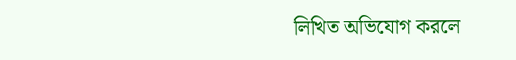লিখিত অভিযোগ করলে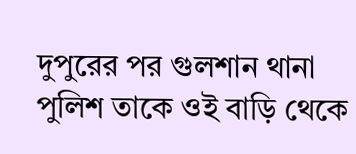দুপুরের পর গুলশান থানা পুলিশ তাকে ওই বাড়ি থেকে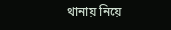থানায় নিয়ে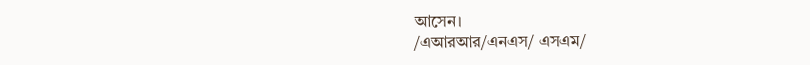আসেন।
/এআরআর/এনএস/ এসএম/